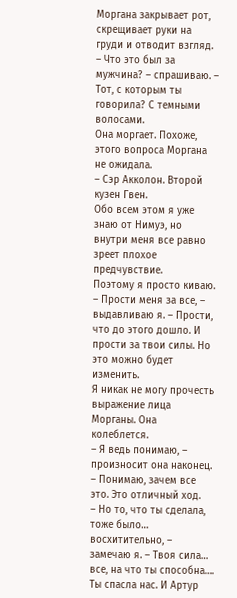Моргана закрывает рот, скрещивает руки на груди и отводит взгляд.
– Что это был за мужчина? – спрашиваю. – Тот, с которым ты говорила? С темными волосами.
Она моргает. Похоже, этого вопроса Моргана не ожидала.
– Сэр Акколон. Второй кузен Гвен.
Обо всем этом я уже знаю от Нимуэ, но внутри меня все равно зреет плохое предчувствие.
Поэтому я просто киваю.
– Прости меня за все, – выдавливаю я. – Прости, что до этого дошло. И прости за твои силы. Но это можно будет изменить.
Я никак не могу прочесть выражение лица Морганы. Она колеблется.
– Я ведь понимаю, – произносит она наконец. – Понимаю, зачем все это. Это отличный ход.
– Но то, что ты сделала, тоже было… восхитительно, – замечаю я. – Твоя сила… все, на что ты способна…. Ты спасла нас. И Артур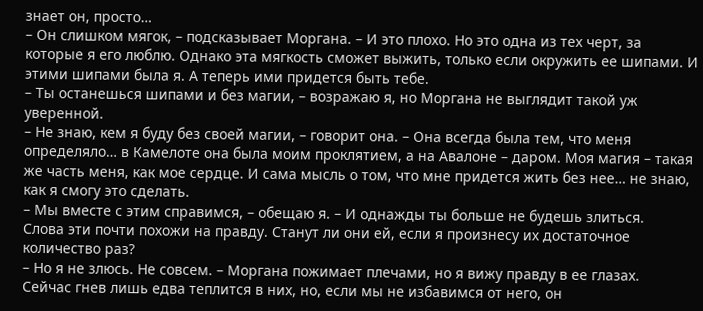знает он, просто…
– Он слишком мягок, – подсказывает Моргана. – И это плохо. Но это одна из тех черт, за которые я его люблю. Однако эта мягкость сможет выжить, только если окружить ее шипами. И этими шипами была я. А теперь ими придется быть тебе.
– Ты останешься шипами и без магии, – возражаю я, но Моргана не выглядит такой уж уверенной.
– Не знаю, кем я буду без своей магии, – говорит она. – Она всегда была тем, что меня определяло… в Камелоте она была моим проклятием, а на Авалоне – даром. Моя магия – такая же часть меня, как мое сердце. И сама мысль о том, что мне придется жить без нее… не знаю, как я смогу это сделать.
– Мы вместе с этим справимся, – обещаю я. – И однажды ты больше не будешь злиться.
Слова эти почти похожи на правду. Станут ли они ей, если я произнесу их достаточное количество раз?
– Но я не злюсь. Не совсем. – Моргана пожимает плечами, но я вижу правду в ее глазах.
Сейчас гнев лишь едва теплится в них, но, если мы не избавимся от него, он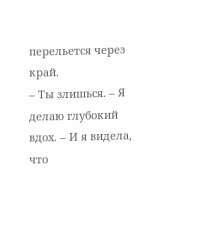перельется через край.
– Ты злишься. – Я делаю глубокий вдох. – И я видела, что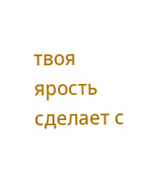твоя ярость сделает с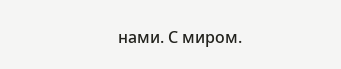нами. С миром.